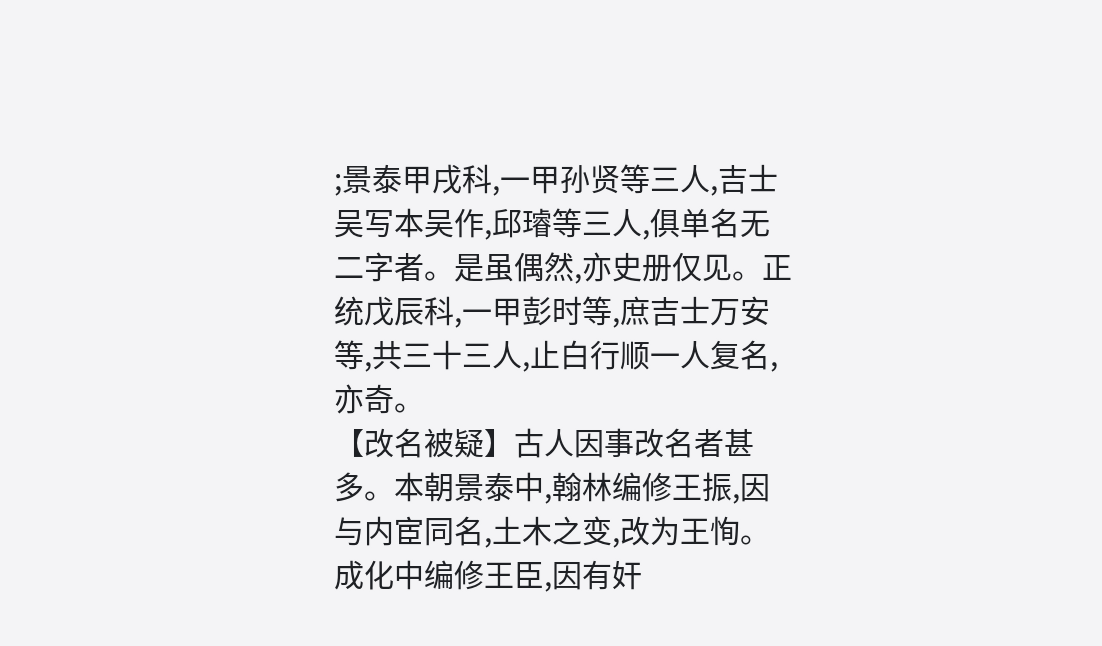;景泰甲戌科,一甲孙贤等三人,吉士吴写本吴作,邱璿等三人,俱单名无二字者。是虽偶然,亦史册仅见。正统戊辰科,一甲彭时等,庶吉士万安等,共三十三人,止白行顺一人复名,亦奇。
【改名被疑】古人因事改名者甚多。本朝景泰中,翰林编修王振,因与内宦同名,土木之变,改为王恂。成化中编修王臣,因有奸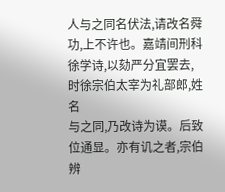人与之同名伏法,请改名舜功,上不许也。嘉靖间刑科徐学诗,以劾严分宜罢去,时徐宗伯太宰为礼部郎,姓名
与之同,乃改诗为谟。后致位通显。亦有讥之者,宗伯辨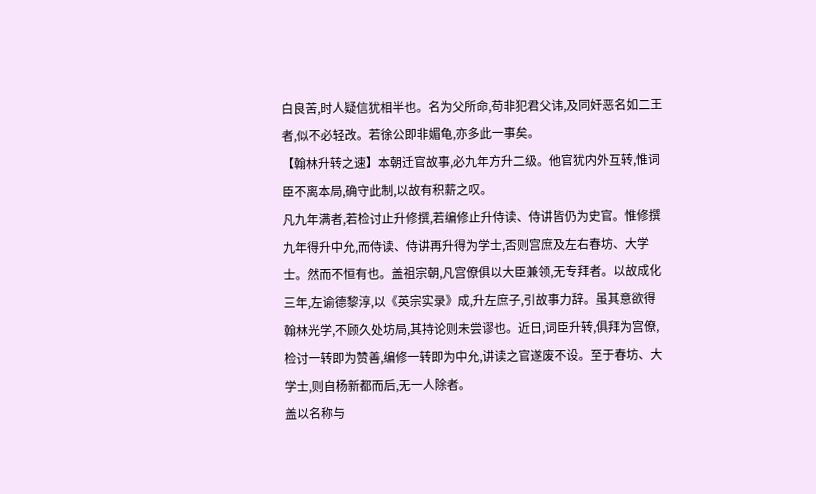白良苦,时人疑信犹相半也。名为父所命,苟非犯君父讳,及同奸恶名如二王者,似不必轻改。若徐公即非媚龟,亦多此一事矣。
【翰林升转之速】本朝迁官故事,必九年方升二级。他官犹内外互转,惟词臣不离本局,确守此制,以故有积薪之叹。
凡九年满者,若检讨止升修撰,若编修止升侍读、侍讲皆仍为史官。惟修撰九年得升中允,而侍读、侍讲再升得为学士,否则宫庶及左右春坊、大学士。然而不恒有也。盖祖宗朝,凡宫僚俱以大臣兼领,无专拜者。以故成化三年,左谕德黎淳,以《英宗实录》成,升左庶子,引故事力辞。虽其意欲得翰林光学,不顾久处坊局,其持论则未尝谬也。近日,词臣升转,俱拜为宫僚,检讨一转即为赞善,编修一转即为中允,讲读之官遂废不设。至于春坊、大学士,则自杨新都而后,无一人除者。
盖以名称与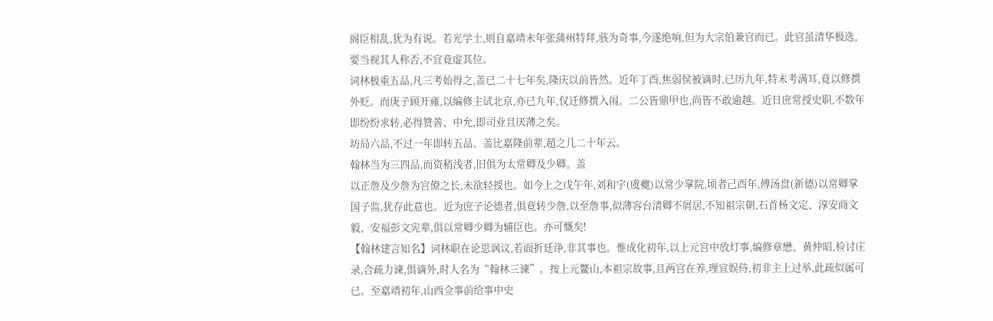阁臣相乱,犹为有说。若光学士,则自嘉靖末年张蒲州特拜,骇为奇事,今遂绝响,但为大宗伯兼官而已。此官虽清华极选,要当视其人称否,不宜竟虚其位。
词林极重五品,凡三考始得之,盖已二十七年矣,隆庆以前皆然。近年丁酉,焦弱侯被谪时,已历九年,特未考满耳,竟以修撰外贬。而庚子顾开雍,以编修主试北京,亦已九年,仅迁修撰入闱。二公皆鼎甲也,尚皆不敢逾越。近日庶常授史职,不数年即纷纷求转,必得赞善、中允,即司业且厌薄之矣。
坊局六品,不过一年即转五品。盖比嘉隆前辈,超之几二十年云。
翰林当为三四品,而资稍浅者,旧俱为太常卿及少卿。盖
以正詹及少詹为宫僚之长,未欲轻授也。如今上之戊午年,刘和宇(虞夔)以常少掌院,顷者己酉年,傅汤盘(新德)以常卿掌国子监,犹存此意也。近为庶子论德者,俱竟转少詹,以至詹事,似薄容台清卿不屑居,不知祖宗朝,石首杨文定、淳安商文毅、安福彭文宪辈,俱以常卿少卿为辅臣也。亦可慨矣!
【翰林建言知名】词林职在论思讽议,若面折廷诤,非其事也。惟成化初年,以上元宫中放灯事,编修章懋、黄仲昭,检讨庄录,合疏力谏,俱谪外,时人名为“翰林三谏”。按上元鳌山,本祖宗故事,且两宫在养,理宜娱侍,初非主上过举,此疏似属可已。至嘉靖初年,山西佥事前给事中史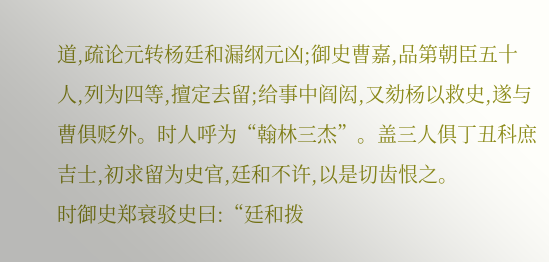道,疏论元转杨廷和漏纲元凶;御史曹嘉,品第朝臣五十人,列为四等,擅定去留;给事中阎闳,又劾杨以救史,遂与曹俱贬外。时人呼为“翰林三杰”。盖三人俱丁丑科庶吉士,初求留为史官,廷和不许,以是切齿恨之。
时御史郑衰驳史曰:“廷和拨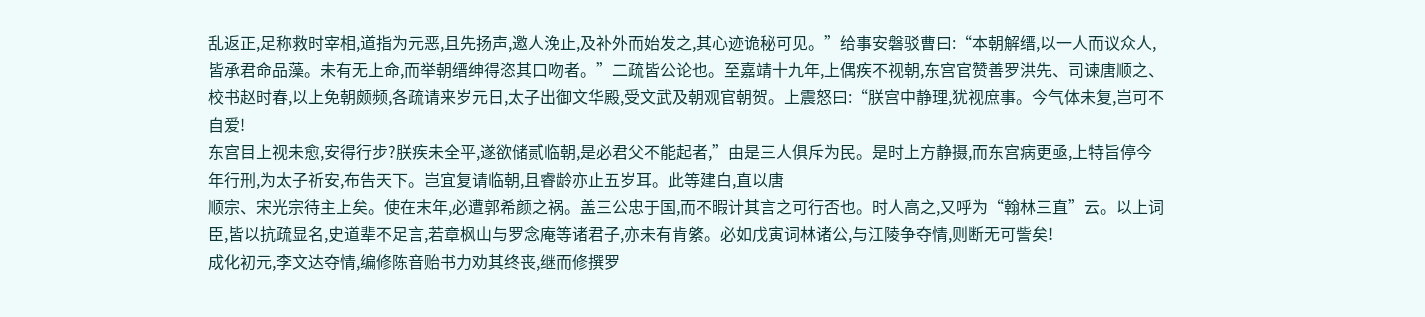乱返正,足称救时宰相,道指为元恶,且先扬声,邀人浼止,及补外而始发之,其心迹诡秘可见。”给事安磐驳曹曰:“本朝解缙,以一人而议众人,皆承君命品藻。未有无上命,而举朝缙绅得恣其口吻者。”二疏皆公论也。至嘉靖十九年,上偶疾不视朝,东宫官赞善罗洪先、司谏唐顺之、校书赵时春,以上免朝颇频,各疏请来岁元日,太子出御文华殿,受文武及朝观官朝贺。上震怒曰:“朕宫中静理,犹视庶事。今气体未复,岂可不自爱!
东宫目上视未愈,安得行步?朕疾未全平,遂欲储贰临朝,是必君父不能起者,”由是三人俱斥为民。是时上方静摄,而东宫病更亟,上特旨停今年行刑,为太子祈安,布告天下。岂宜复请临朝,且睿龄亦止五岁耳。此等建白,直以唐
顺宗、宋光宗待主上矣。使在末年,必遭郭希颜之祸。盖三公忠于国,而不暇计其言之可行否也。时人高之,又呼为“翰林三直”云。以上词臣,皆以抗疏显名,史道辈不足言,若章枫山与罗念庵等诸君子,亦未有肯綮。必如戊寅词林诸公,与江陵争夺情,则断无可訾矣!
成化初元,李文达夺情,编修陈音贻书力劝其终丧,继而修撰罗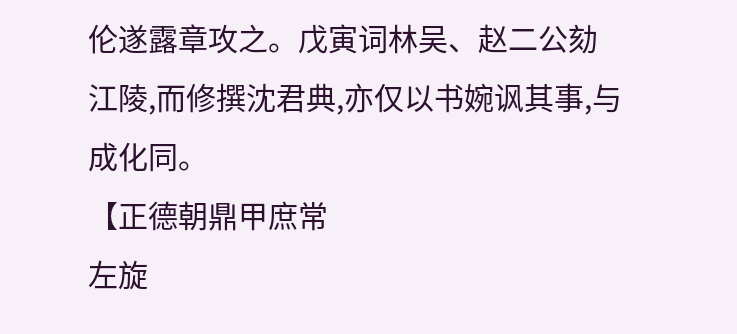伦遂露章攻之。戊寅词林吴、赵二公劾江陵,而修撰沈君典,亦仅以书婉讽其事,与成化同。
【正德朝鼎甲庶常
左旋